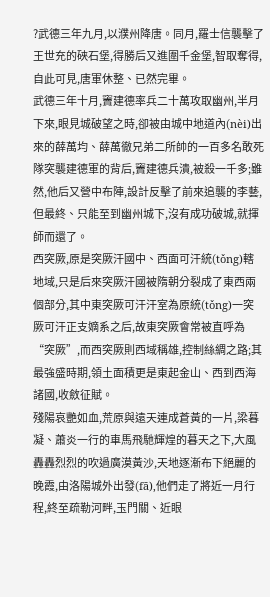?武德三年九月,以濮州降唐。同月,羅士信襲擊了王世充的硤石堡,得勝后又進圍千金堡,智取奪得,自此可見,唐軍休整、已然完畢。
武德三年十月,竇建德率兵二十萬攻取幽州,半月下來,眼見城破望之時,卻被由城中地道內(nèi)出來的薛萬均、薛萬徹兄弟二所帥的一百多名敢死隊突襲建德軍的背后,竇建德兵潰,被殺一千多;雖然,他后又營中布陣,設計反擊了前來追襲的李藝,但最終、只能至到幽州城下,沒有成功破城,就揮師而還了。
西突厥,原是突厥汗國中、西面可汗統(tǒng)轄地域,只是后來突厥汗國被隋朝分裂成了東西兩個部分,其中東突厥可汗汗室為原統(tǒng)一突厥可汗正支嫡系之后,故東突厥會常被直呼為“突厥”,而西突厥則西域稱雄,控制絲綢之路;其最強盛時期,領土面積更是東起金山、西到西海諸國,收斂征賦。
殘陽哀艷如血,荒原與遠天連成蒼黃的一片,梁暮凝、蕭炎一行的車馬飛馳輝煌的暮天之下,大風轟轟烈烈的吹過廣漠黃沙,天地逐漸布下絕麗的晚霞,由洛陽城外出發(fā),他們走了將近一月行程,終至疏勒河畔,玉門關、近眼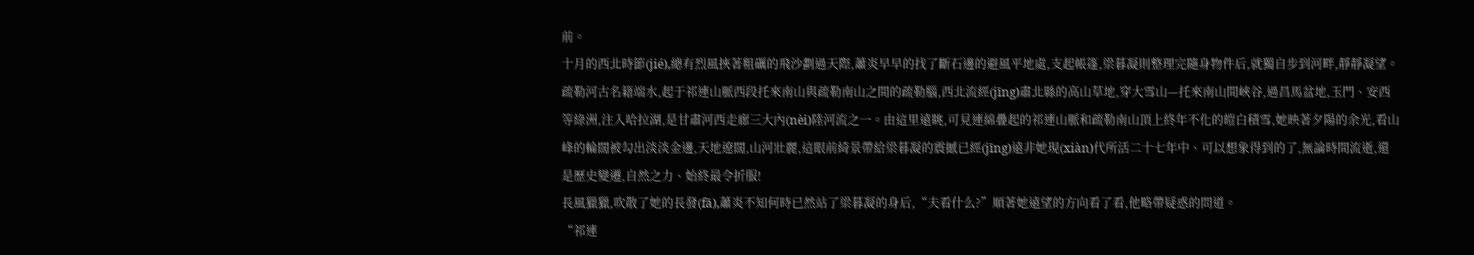前。
十月的西北時節(jié),總有烈風挾著粗礪的飛沙劃過天際,蕭炎早早的找了斷石邊的避風平地處,支起帳篷,梁暮凝則整理完隨身物件后,就獨自步到河畔,靜靜凝望。
疏勒河古名籍端水,起于祁連山脈西段托來南山與疏勒南山之間的疏勒腦,西北流經(jīng)肅北縣的高山草地,穿大雪山—托來南山間峽谷,過昌馬盆地,玉門、安西等綠洲,注入哈拉湖,是甘肅河西走廊三大內(nèi)陸河流之一。由這里遠眺,可見連綿疊起的祁連山脈和疏勒南山頂上終年不化的皚白積雪,她映著夕陽的余光,看山峰的輪闊被勾出淡淡金邊,天地遼闊,山河壯麗,這眼前綺景帶給梁暮凝的震撼已經(jīng)遠非她現(xiàn)代所活二十七年中、可以想象得到的了,無論時間流逝,還是歷史變遷,自然之力、始終最令折服!
長風獵獵,吹散了她的長發(fā),蕭炎不知何時已然站了梁暮凝的身后,“夫看什么?”順著她遠望的方向看了看,他略帶疑惑的問道。
“祁連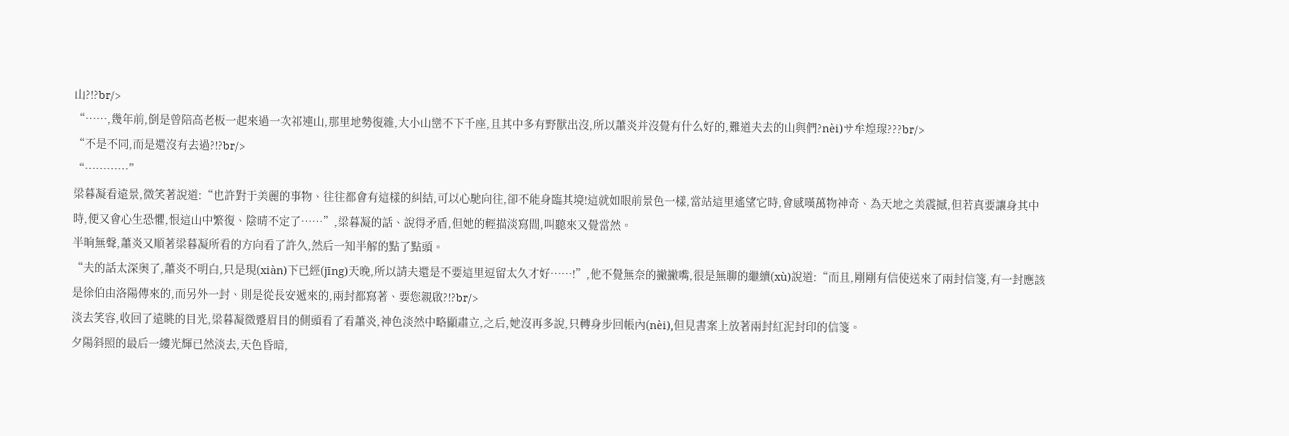山?!?br/>
“……,幾年前,倒是曾陪高老板一起來過一次祁連山,那里地勢復雜,大小山巒不下千座,且其中多有野獸出沒,所以蕭炎并沒覺有什么好的,難道夫去的山與們?nèi)サ牟煌瑔???br/>
“不是不同,而是還沒有去過?!?br/>
“…………”
梁暮凝看遠景,微笑著說道:“也許對于美麗的事物、往往都會有這樣的糾結,可以心馳向往,卻不能身臨其境!這就如眼前景色一樣,當站這里遙望它時,會感嘆萬物神奇、為天地之美震撼,但若真要讓身其中時,便又會心生恐懼,恨這山中繁復、陰晴不定了……”,梁暮凝的話、說得矛盾,但她的輕描淡寫間,叫聽來又覺當然。
半晌無聲,蕭炎又順著梁暮凝所看的方向看了許久,然后一知半解的點了點頭。
“夫的話太深奧了,蕭炎不明白,只是現(xiàn)下已經(jīng)天晚,所以請夫還是不要這里逗留太久才好……!”,他不覺無奈的撇撇嘴,很是無聊的繼續(xù)說道:“而且,剛剛有信使送來了兩封信箋,有一封應該是徐伯由洛陽傳來的,而另外一封、則是從長安遞來的,兩封都寫著、要您親啟?!?br/>
淡去笑容,收回了遠眺的目光,梁暮凝微蹙眉目的側頭看了看蕭炎,神色淡然中略顯肅立,之后,她沒再多說,只轉身步回帳內(nèi),但見書案上放著兩封紅泥封印的信箋。
夕陽斜照的最后一縷光輝已然淡去,天色昏暗,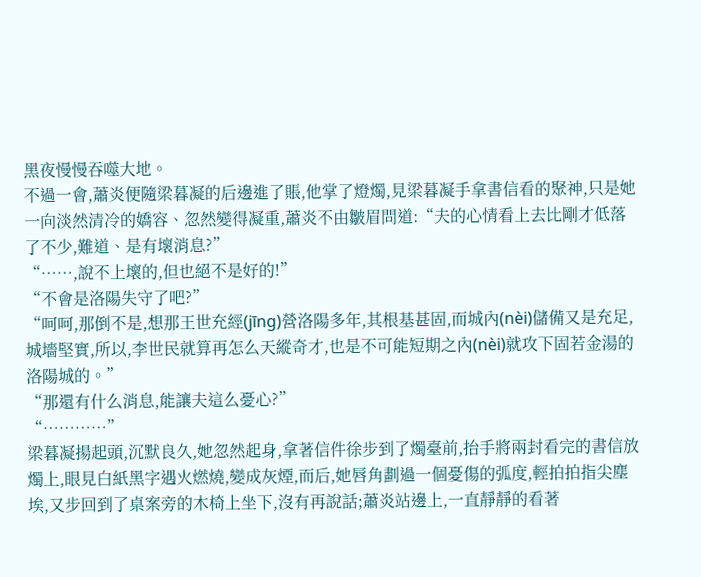黑夜慢慢吞噬大地。
不過一會,蕭炎便隨梁暮凝的后邊進了賬,他掌了燈燭,見梁暮凝手拿書信看的聚神,只是她一向淡然清冷的嬌容、忽然變得凝重,蕭炎不由皺眉問道:“夫的心情看上去比剛才低落了不少,難道、是有壞消息?”
“……,說不上壞的,但也絕不是好的!”
“不會是洛陽失守了吧?”
“呵呵,那倒不是,想那王世充經(jīng)營洛陽多年,其根基甚固,而城內(nèi)儲備又是充足,城墻堅實,所以,李世民就算再怎么天縱奇才,也是不可能短期之內(nèi)就攻下固若金湯的洛陽城的。”
“那還有什么消息,能讓夫這么憂心?”
“…………”
梁暮凝揚起頭,沉默良久,她忽然起身,拿著信件徐步到了燭臺前,抬手將兩封看完的書信放燭上,眼見白紙黑字遇火燃燒,變成灰煙,而后,她唇角劃過一個憂傷的弧度,輕拍拍指尖塵埃,又步回到了桌案旁的木椅上坐下,沒有再說話;蕭炎站邊上,一直靜靜的看著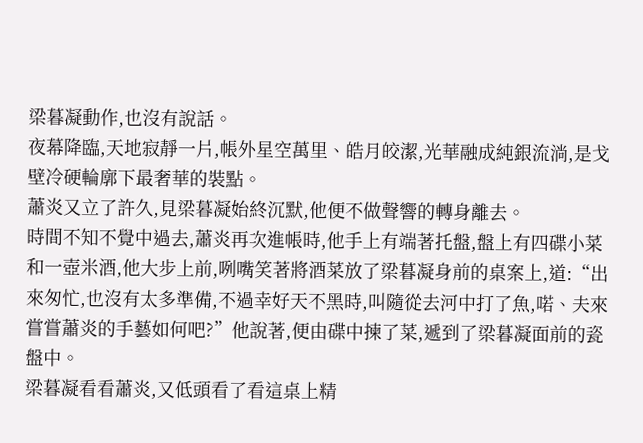梁暮凝動作,也沒有說話。
夜幕降臨,天地寂靜一片,帳外星空萬里、皓月皎潔,光華融成純銀流淌,是戈壁冷硬輪廓下最奢華的裝點。
蕭炎又立了許久,見梁暮凝始終沉默,他便不做聲響的轉身離去。
時間不知不覺中過去,蕭炎再次進帳時,他手上有端著托盤,盤上有四碟小菜和一壺米酒,他大步上前,咧嘴笑著將酒菜放了梁暮凝身前的桌案上,道:“出來匆忙,也沒有太多準備,不過幸好天不黑時,叫隨從去河中打了魚,喏、夫來嘗嘗蕭炎的手藝如何吧?”他說著,便由碟中揀了菜,遞到了梁暮凝面前的瓷盤中。
梁暮凝看看蕭炎,又低頭看了看這桌上精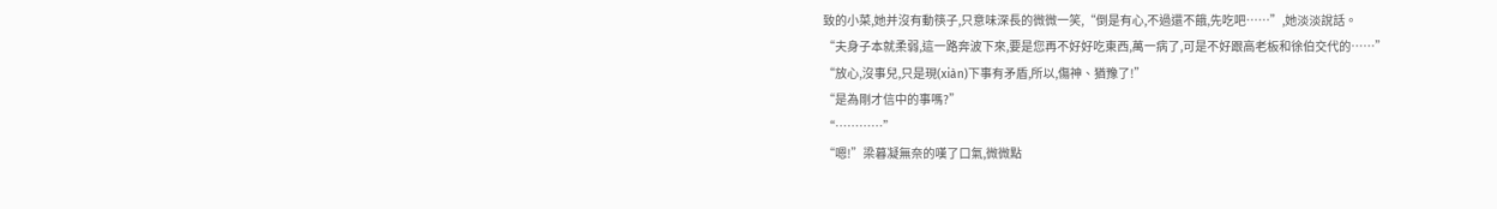致的小菜,她并沒有動筷子,只意味深長的微微一笑,“倒是有心,不過還不餓,先吃吧……”,她淡淡說話。
“夫身子本就柔弱,這一路奔波下來,要是您再不好好吃東西,萬一病了,可是不好跟高老板和徐伯交代的……”
“放心,沒事兒,只是現(xiàn)下事有矛盾,所以,傷神、猶豫了!”
“是為剛才信中的事嗎?”
“…………”
“嗯!”梁暮凝無奈的嘆了口氣,微微點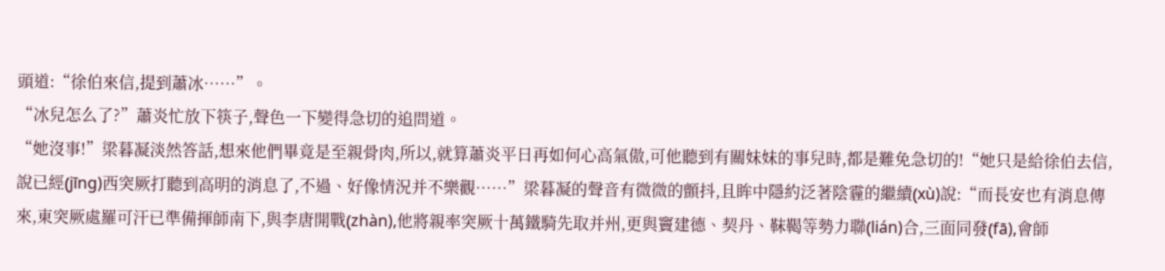頭道:“徐伯來信,提到蕭冰……”。
“冰兒怎么了?”蕭炎忙放下筷子,聲色一下變得急切的追問道。
“她沒事!”梁暮凝淡然答話,想來他們畢竟是至親骨肉,所以,就算蕭炎平日再如何心高氣傲,可他聽到有關妹妹的事兒時,都是難免急切的!“她只是給徐伯去信,說已經(jīng)西突厥打聽到高明的消息了,不過、好像情況并不樂觀……”梁暮凝的聲音有微微的顫抖,且眸中隱約泛著陰霾的繼續(xù)說:“而長安也有消息傳來,東突厥處羅可汗已準備揮師南下,與李唐開戰(zhàn),他將親率突厥十萬鐵騎先取并州,更與竇建德、契丹、靺鞨等勢力聯(lián)合,三面同發(fā),會師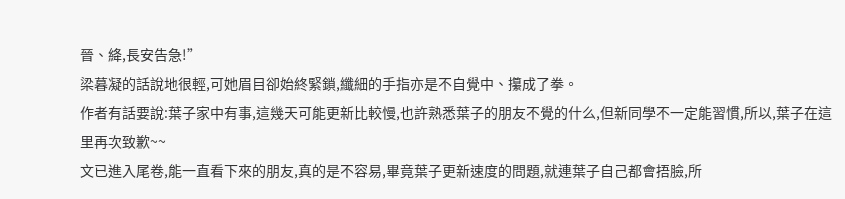晉、絳,長安告急!”
梁暮凝的話說地很輕,可她眉目卻始終緊鎖,纖細的手指亦是不自覺中、攥成了拳。
作者有話要說:葉子家中有事,這幾天可能更新比較慢,也許熟悉葉子的朋友不覺的什么,但新同學不一定能習慣,所以,葉子在這里再次致歉~~
文已進入尾卷,能一直看下來的朋友,真的是不容易,畢竟葉子更新速度的問題,就連葉子自己都會捂臉,所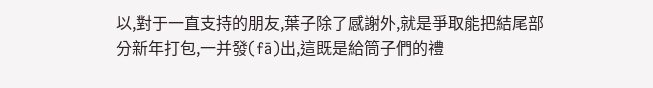以,對于一直支持的朋友,葉子除了感謝外,就是爭取能把結尾部分新年打包,一并發(fā)出,這既是給筒子們的禮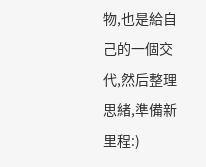物,也是給自己的一個交代,然后整理思緒,準備新里程:)